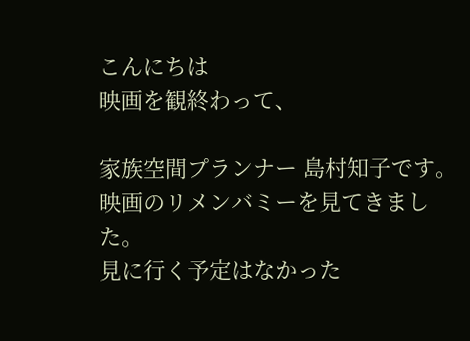こんにちは
映画を観終わって、

家族空間プランナー 島村知子です。
映画のリメンバミーを見てきました。
見に行く予定はなかった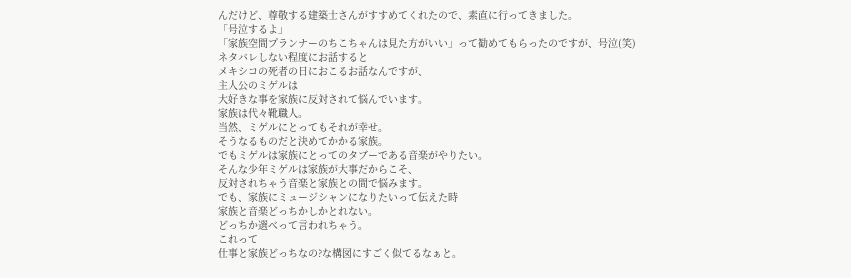んだけど、尊敬する建築士さんがすすめてくれたので、素直に行ってきました。
「号泣するよ」
「家族空間プランナーのちこちゃんは見た方がいい」って勧めてもらったのですが、号泣(笑)
ネタバレしない程度にお話すると
メキシコの死者の日におこるお話なんですが、
主人公のミゲルは
大好きな事を家族に反対されて悩んでいます。
家族は代々靴職人。
当然、ミゲルにとってもそれが幸せ。
そうなるものだと決めてかかる家族。
でもミゲルは家族にとってのタブーである音楽がやりたい。
そんな少年ミゲルは家族が大事だからこそ、
反対されちゃう音楽と家族との間で悩みます。
でも、家族にミュージシャンになりたいって伝えた時
家族と音楽どっちかしかとれない。
どっちか選べって言われちゃう。
これって
仕事と家族どっちなの?な構図にすごく似てるなぁと。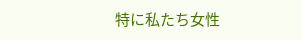特に私たち女性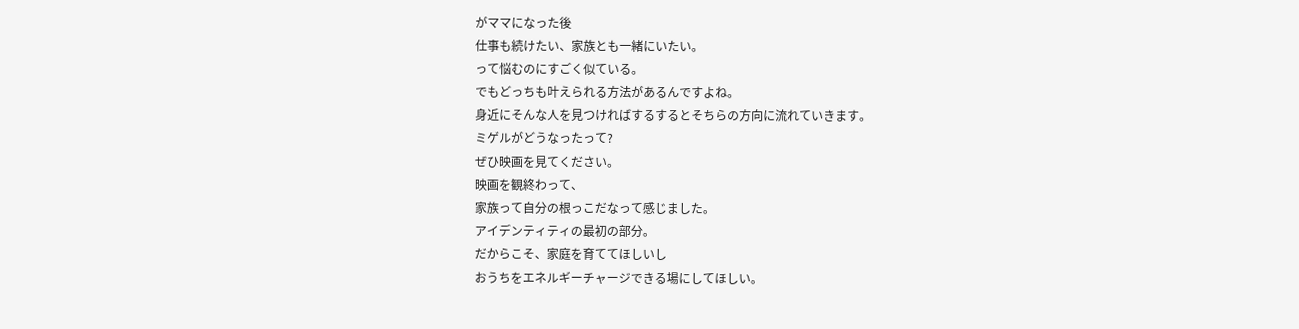がママになった後
仕事も続けたい、家族とも一緒にいたい。
って悩むのにすごく似ている。
でもどっちも叶えられる方法があるんですよね。
身近にそんな人を見つければするするとそちらの方向に流れていきます。
ミゲルがどうなったって?
ぜひ映画を見てください。
映画を観終わって、
家族って自分の根っこだなって感じました。
アイデンティティの最初の部分。
だからこそ、家庭を育ててほしいし
おうちをエネルギーチャージできる場にしてほしい。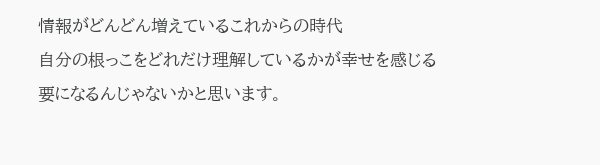情報がどんどん増えているこれからの時代
自分の根っこをどれだけ理解しているかが幸せを感じる要になるんじゃないかと思います。